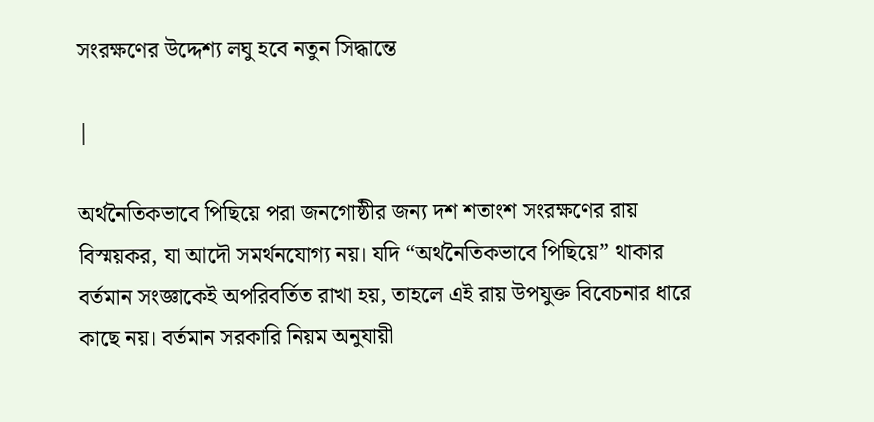সংরক্ষণের উদ্দেশ্য লঘু হবে নতুন সিদ্ধান্তে

|

অর্থনৈতিকভাবে পিছিয়ে পরা জনগোষ্ঠীর জন্য দশ শতাংশ সংরক্ষণের রায় বিস্ময়কর, যা আদৌ সমর্থনযোগ্য নয়। যদি “অর্থনৈতিকভাবে পিছিয়ে” থাকার বর্তমান সংজ্ঞাকেই অপরিবর্তিত রাখা হয়, তাহলে এই রায় উপযুক্ত বিবেচনার ধারে কাছে নয়। বর্তমান সরকারি নিয়ম অনুযায়ী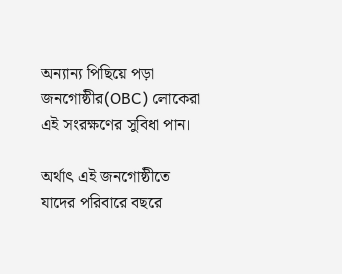অন্যান্য পিছিয়ে পড়া জনগোষ্ঠীর(OBC) লোকেরা এই সংরক্ষণের সুবিধা পান।

অর্থাৎ এই জনগোষ্ঠীতে যাদের পরিবারে বছরে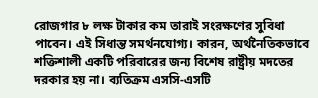রোজগার ৮ লক্ষ টাকার কম তারাই সংরক্ষণের সুবিধা পাবেন। এই সিধান্ত সমর্থনযোগ্য। কারন, অর্থনৈতিকভাবে শক্তিশালী একটি পরিবারের জন্য বিশেষ রাষ্ট্রীয় মদতের দরকার হয় না। ব্যতিক্রম এসসি-এসটি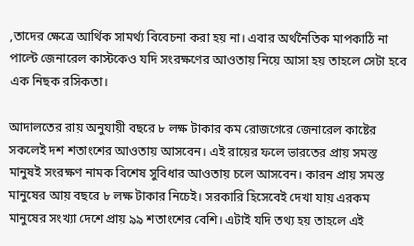,তাদের ক্ষেত্রে আর্থিক সামর্থ্য বিবেচনা করা হয় না। এবার অর্থনৈতিক মাপকাঠি না পাল্টে জেনারেল কাস্টকেও যদি সংরক্ষণের আওতায় নিয়ে আসা হয় তাহলে সেটা হবে এক নিছক রসিকতা।

আদালতের রায় অনুযায়ী বছরে ৮ লক্ষ টাকার কম রোজগেরে জেনারেল কাষ্টের সকলেই দশ শতাংশের আওতায় আসবেন। এই রায়ের ফলে ভারতের প্রায় সমস্ত মানুষই সংরক্ষণ নামক বিশেষ সুবিধার আওতায় চলে আসবেন। কারন প্রায় সমস্ত মানুষের আয় বছরে ৮ লক্ষ টাকার নিচেই। সরকারি হিসেবেই দেখা যায় এরকম মানুষের সংখ্যা দেশে প্রায় ৯৯ শতাংশের বেশি। এটাই যদি তথ্য হয় তাহলে এই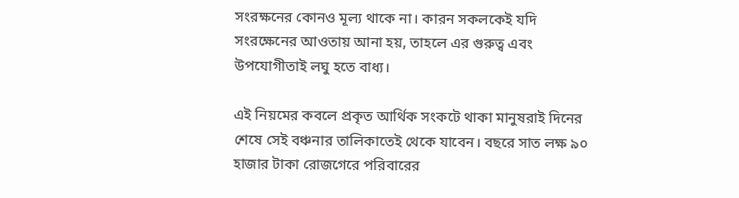সংরক্ষনের কোনও মূল্য থাকে না। কারন সকলকেই যদি সংরক্ষেনের আওতায় আনা হয়, তাহলে এর গুরুত্ব এবং উপযোগীতাই লঘু হতে বাধ্য।

এই নিয়মের কবলে প্রকৃত আর্থিক সংকটে থাকা মানুষরাই দিনের শেষে সেই বঞ্চনার তালিকাতেই থেকে যাবেন। বছরে সাত লক্ষ ৯০ হাজার টাকা রোজগেরে পরিবারের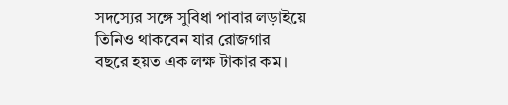সদস্যের সঙ্গে সুবিধা পাবার লড়াইয়ে তিনিও থাকবেন যার রোজগার বছরে হয়ত এক লক্ষ টাকার কম।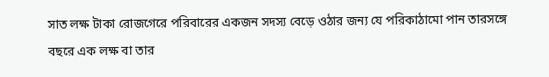সাত লক্ষ টাকা রোজগেরে পরিবারের একজন সদস্য বেড়ে ওঠার জন্য যে পরিকাঠামো পান তারসঙ্গে বছরে এক লক্ষ বা তার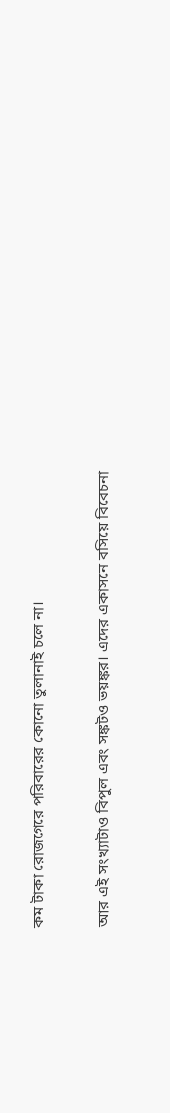কম টাকা রোজগেরে পরিবারের কোনো তুলানাই চলে না।

আর এই সংখ্যাটাও বিপুল এবং সঙ্কটও ভয়ঙ্কর। এদের একাসনে বসিয়ে বিবেচনা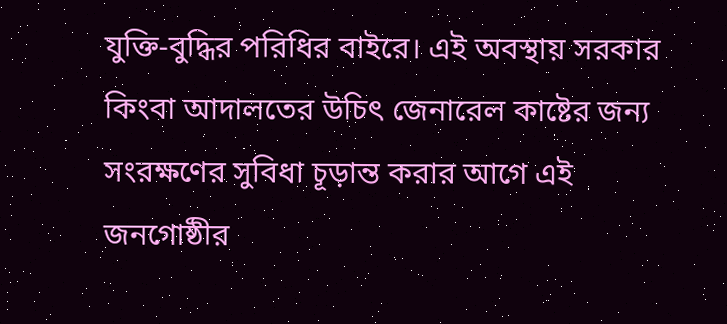যুক্তি-বুদ্ধির পরিধির বাইরে। এই অবস্থায় সরকার কিংবা আদালতের উচিৎ জেনারেল কাষ্টের জন্য সংরক্ষণের সুবিধা চূড়ান্ত করার আগে এই জনগোষ্ঠীর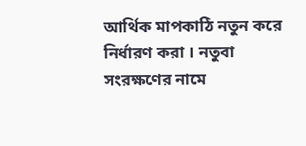আর্থিক মাপকাঠি নতুন করে নির্ধারণ করা । নতুবা সংরক্ষণের নামে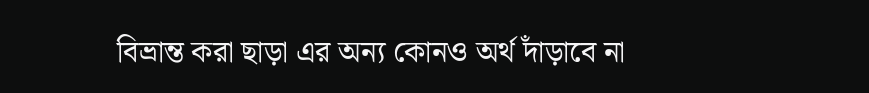বিভ্রান্ত করা ছাড়া এর অন্য কোনও অর্থ দাঁড়াবে না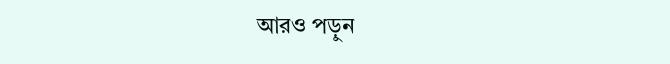আরও পড়ুন